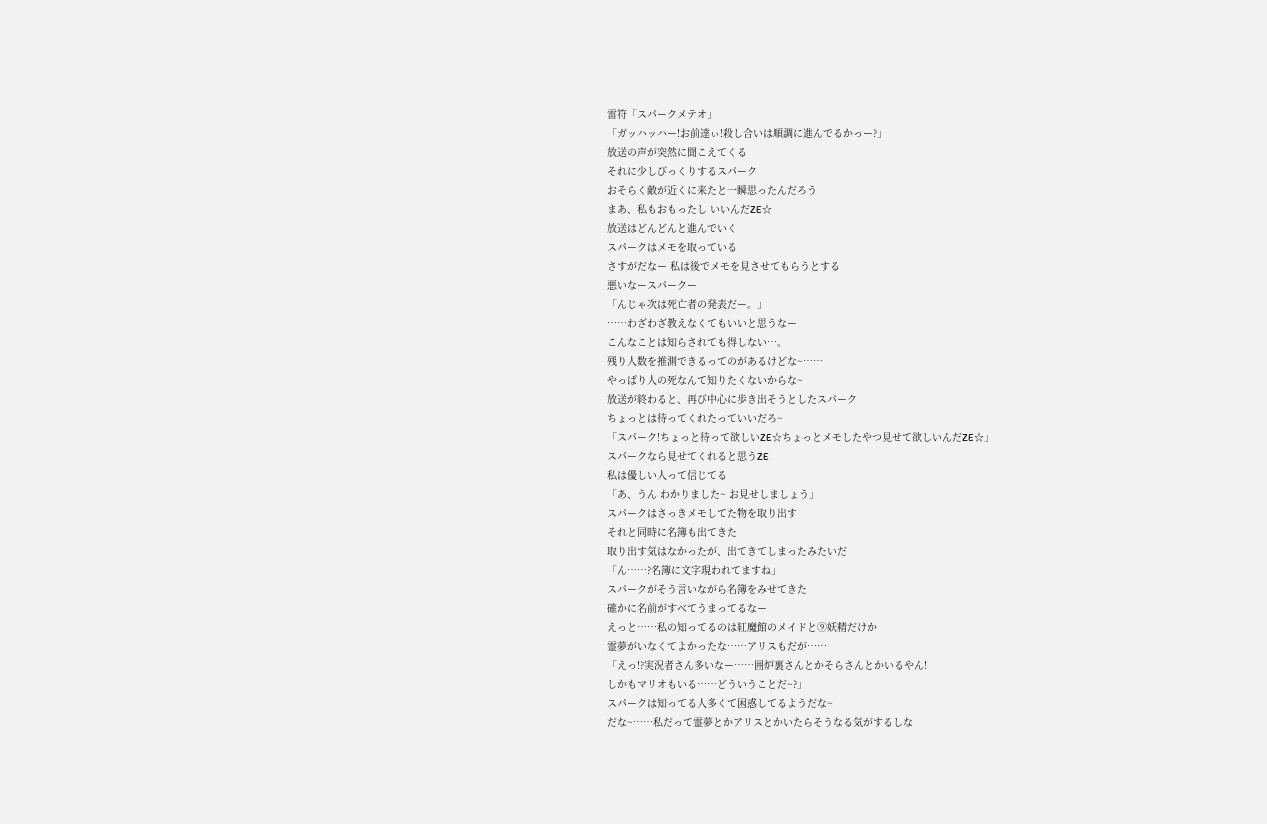雷符「スパークメテオ」
「ガッハッハー!お前達ぃ!殺し合いは順調に進んでるかっー?」
放送の声が突然に聞こえてくる
それに少しびっくりするスパーク
おそらく敵が近くに来たと一瞬思ったんだろう
まあ、私もおもったし いいんだZE☆
放送はどんどんと進んでいく
スパークはメモを取っている
さすがだなー 私は後でメモを見させてもらうとする
悪いなースパークー
「んじゃ次は死亡者の発表だー。」
……わざわざ教えなくてもいいと思うなー
こんなことは知らされても得しない…。
残り人数を推測できるってのがあるけどな~……
やっぱり人の死なんて知りたくないからな~
放送が終わると、再び中心に歩き出そうとしたスパーク
ちょっとは待ってくれたっていいだろ~
「スパーク!ちょっと待って欲しいZE☆ちょっとメモしたやつ見せて欲しいんだZE☆」
スパークなら見せてくれると思うZE
私は優しい人って信じてる
「あ、うん わかりました~ お見せしましょう」
スパークはさっきメモしてた物を取り出す
それと同時に名簿も出てきた
取り出す気はなかったが、出てきてしまったみたいだ
「ん……?名簿に文字現われてますね」
スパークがそう言いながら名簿をみせてきた
確かに名前がすべてうまってるなー
えっと……私の知ってるのは紅魔館のメイドと⑨妖精だけか
霊夢がいなくてよかったな……アリスもだが……
「えっ!?実況者さん多いなー……囲炉裏さんとかそらさんとかいるやん!
しかもマリオもいる……どういうことだ~?」
スパークは知ってる人多くて困惑してるようだな~
だな~……私だって霊夢とかアリスとかいたらそうなる気がするしな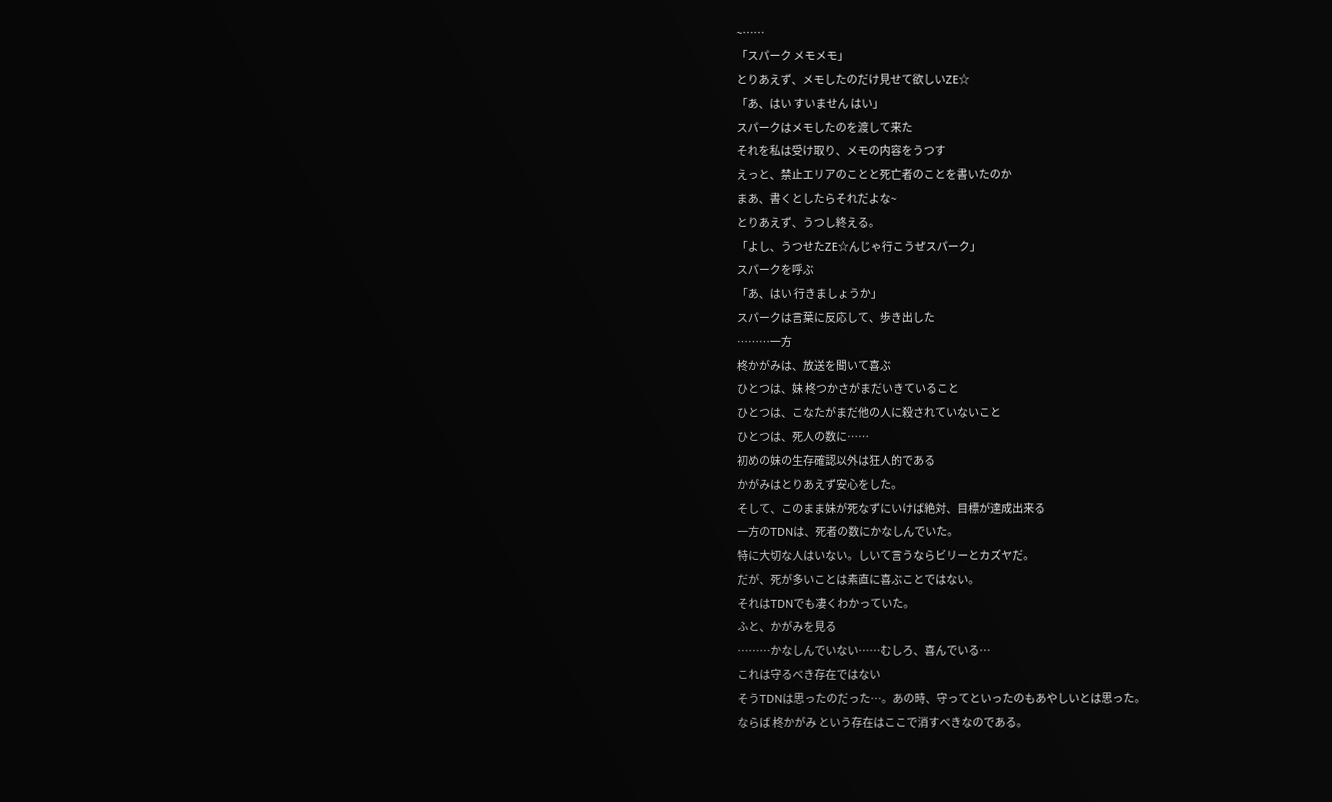~……
「スパーク メモメモ」
とりあえず、メモしたのだけ見せて欲しいZE☆
「あ、はい すいません はい」
スパークはメモしたのを渡して来た
それを私は受け取り、メモの内容をうつす
えっと、禁止エリアのことと死亡者のことを書いたのか
まあ、書くとしたらそれだよな~
とりあえず、うつし終える。
「よし、うつせたZE☆んじゃ行こうぜスパーク」
スパークを呼ぶ
「あ、はい 行きましょうか」
スパークは言葉に反応して、歩き出した
………一方
柊かがみは、放送を聞いて喜ぶ
ひとつは、妹 柊つかさがまだいきていること
ひとつは、こなたがまだ他の人に殺されていないこと
ひとつは、死人の数に……
初めの妹の生存確認以外は狂人的である
かがみはとりあえず安心をした。
そして、このまま妹が死なずにいけば絶対、目標が達成出来る
一方のTDNは、死者の数にかなしんでいた。
特に大切な人はいない。しいて言うならビリーとカズヤだ。
だが、死が多いことは素直に喜ぶことではない。
それはTDNでも凄くわかっていた。
ふと、かがみを見る
………かなしんでいない……むしろ、喜んでいる…
これは守るべき存在ではない
そうTDNは思ったのだった…。あの時、守ってといったのもあやしいとは思った。
ならば 柊かがみ という存在はここで消すべきなのである。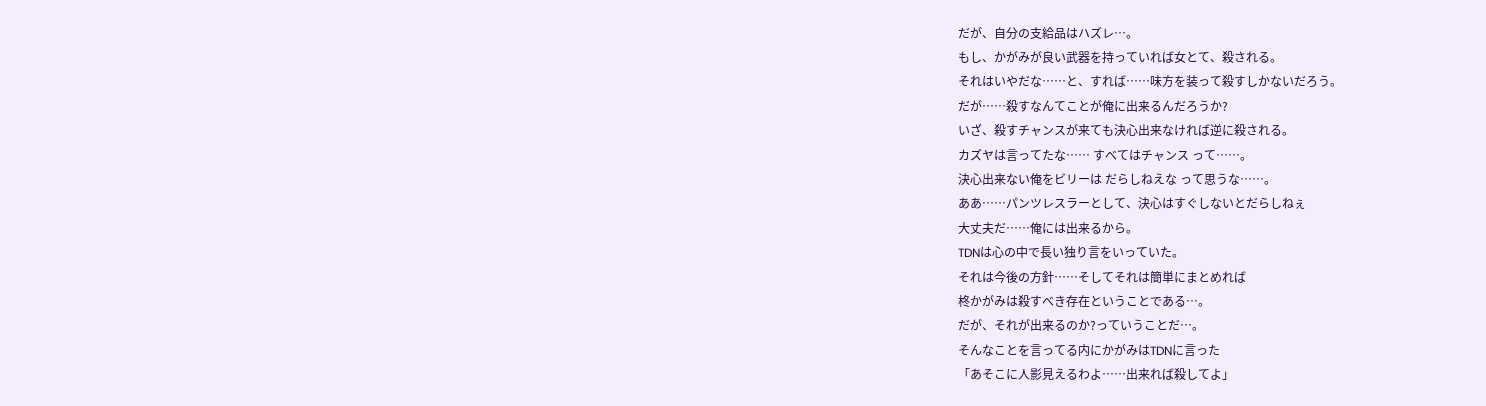だが、自分の支給品はハズレ…。
もし、かがみが良い武器を持っていれば女とて、殺される。
それはいやだな……と、すれば……味方を装って殺すしかないだろう。
だが……殺すなんてことが俺に出来るんだろうか?
いざ、殺すチャンスが来ても決心出来なければ逆に殺される。
カズヤは言ってたな…… すべてはチャンス って……。
決心出来ない俺をビリーは だらしねえな って思うな……。
ああ……パンツレスラーとして、決心はすぐしないとだらしねぇ
大丈夫だ……俺には出来るから。
TDNは心の中で長い独り言をいっていた。
それは今後の方針……そしてそれは簡単にまとめれば
柊かがみは殺すべき存在ということである…。
だが、それが出来るのか?っていうことだ…。
そんなことを言ってる内にかがみはTDNに言った
「あそこに人影見えるわよ……出来れば殺してよ」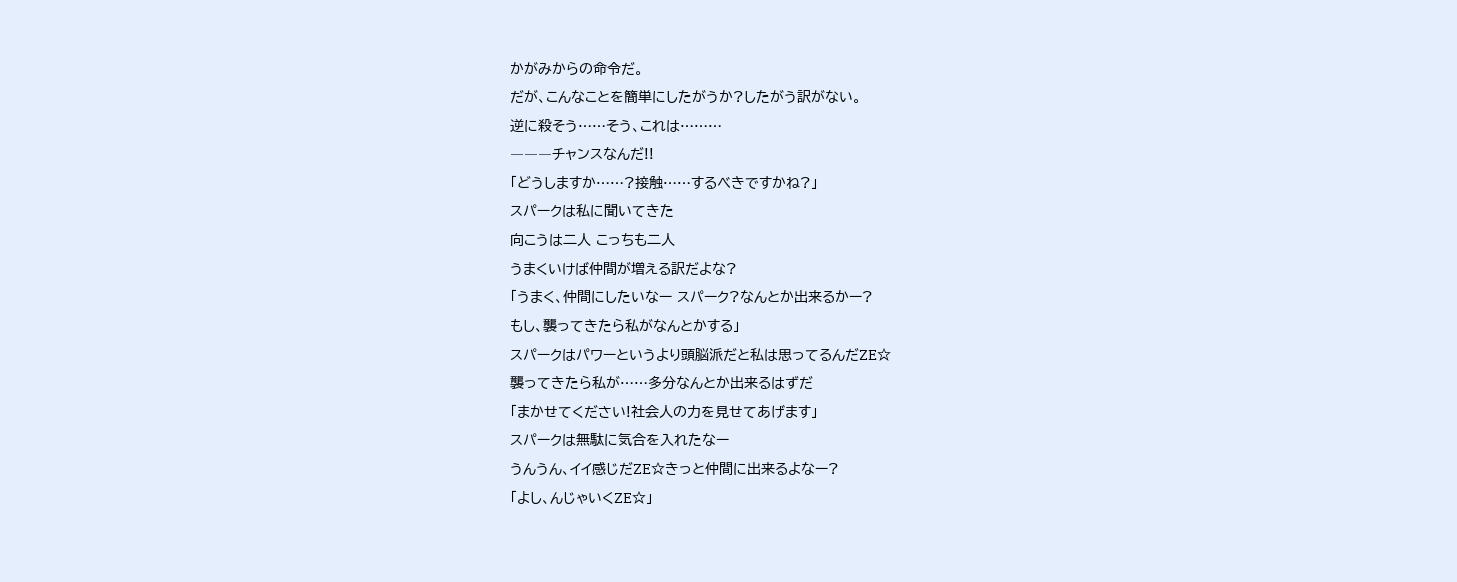かがみからの命令だ。
だが、こんなことを簡単にしたがうか?したがう訳がない。
逆に殺そう……そう、これは………
―――チャンスなんだ!!
「どうしますか……?接触……するべきですかね?」
スパークは私に聞いてきた
向こうは二人 こっちも二人
うまくいけば仲間が増える訳だよな?
「うまく、仲間にしたいなー スパーク?なんとか出来るかー?
もし、襲ってきたら私がなんとかする」
スパークはパワーというより頭脳派だと私は思ってるんだZE☆
襲ってきたら私が……多分なんとか出来るはずだ
「まかせてください!社会人の力を見せてあげます」
スパークは無駄に気合を入れたなー
うんうん、イイ感じだZE☆きっと仲間に出来るよなー?
「よし、んじゃいくZE☆」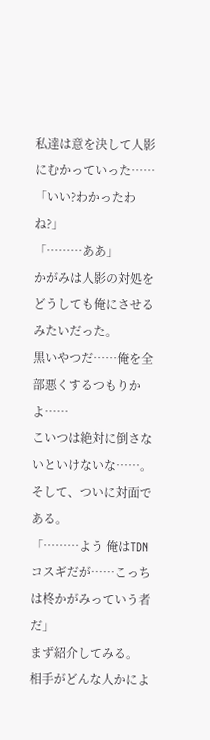私達は意を決して人影にむかっていった……
「いい?わかったわね?」
「………ああ」
かがみは人影の対処をどうしても俺にさせるみたいだった。
黒いやつだ……俺を全部悪くするつもりかよ……
こいつは絶対に倒さないといけないな……。
そして、ついに対面である。
「………よう 俺はTDNコスギだが……こっちは柊かがみっていう者だ」
まず紹介してみる。
相手がどんな人かによ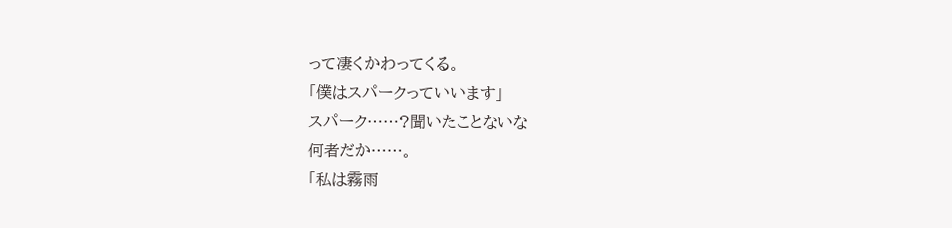って凄くかわってくる。
「僕はスパークっていいます」
スパーク……?聞いたことないな
何者だか……。
「私は霧雨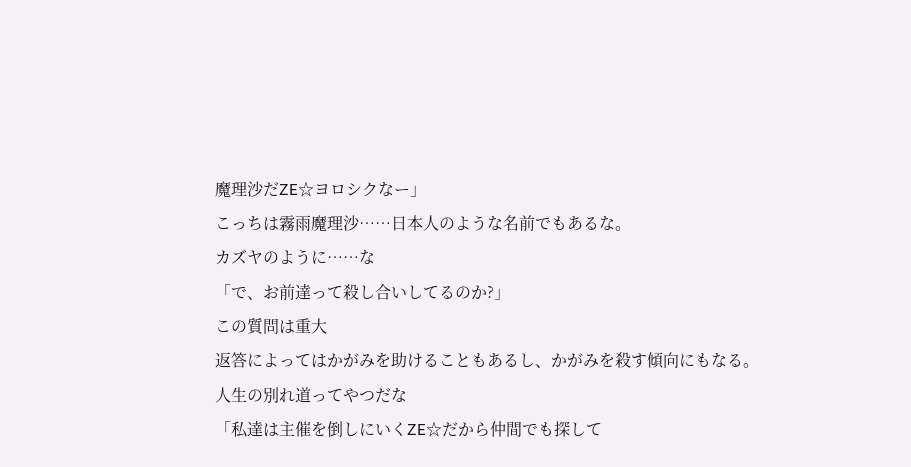魔理沙だZE☆ヨロシクなー」
こっちは霧雨魔理沙……日本人のような名前でもあるな。
カズヤのように……な
「で、お前達って殺し合いしてるのか?」
この質問は重大
返答によってはかがみを助けることもあるし、かがみを殺す傾向にもなる。
人生の別れ道ってやつだな
「私達は主催を倒しにいくZE☆だから仲間でも探して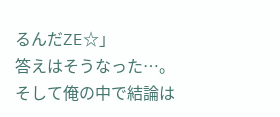るんだZE☆」
答えはそうなった…。
そして俺の中で結論は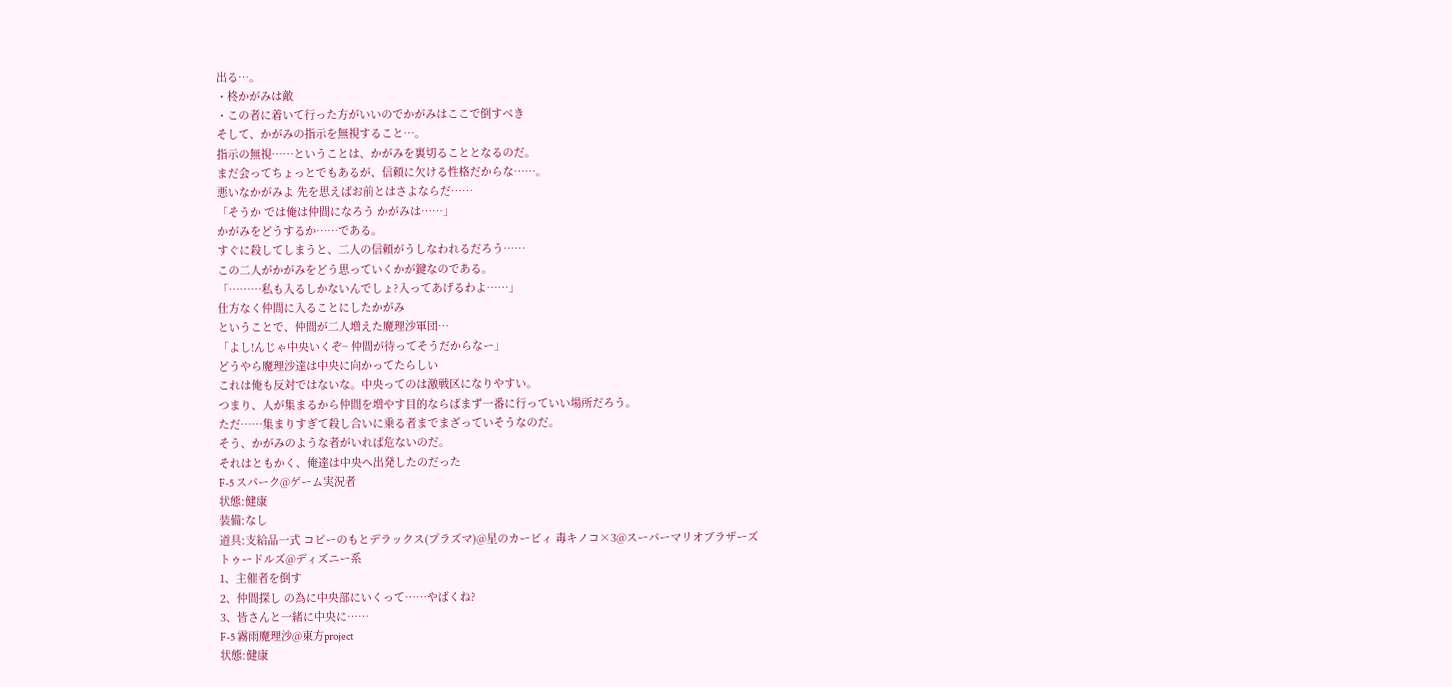出る…。
・柊かがみは敵
・この者に着いて行った方がいいのでかがみはここで倒すべき
そして、かがみの指示を無視すること…。
指示の無視……ということは、かがみを裏切ることとなるのだ。
まだ会ってちょっとでもあるが、信頼に欠ける性格だからな……。
悪いなかがみよ 先を思えばお前とはさよならだ……
「そうか では俺は仲間になろう かがみは……」
かがみをどうするか……である。
すぐに殺してしまうと、二人の信頼がうしなわれるだろう……
この二人がかがみをどう思っていくかが鍵なのである。
「………私も入るしかないんでしょ?入ってあげるわよ……」
仕方なく仲間に入ることにしたかがみ
ということで、仲間が二人増えた魔理沙軍団…
「よし!んじゃ中央いくぞ~ 仲間が待ってそうだからなー」
どうやら魔理沙達は中央に向かってたらしい
これは俺も反対ではないな。中央ってのは激戦区になりやすい。
つまり、人が集まるから仲間を増やす目的ならばまず一番に行っていい場所だろう。
ただ……集まりすぎて殺し合いに乗る者までまざっていそうなのだ。
そう、かがみのような者がいれば危ないのだ。
それはともかく、俺達は中央へ出発したのだった
F-5 スパーク@ゲーム実況者
状態:健康
装備:なし
道具:支給品一式 コピーのもとデラックス(プラズマ)@星のカービィ 毒キノコ×3@スーパーマリオブラザーズ
トゥードルズ@ディズニー系
1、主催者を倒す
2、仲間探し の為に中央部にいくって……やばくね?
3、皆さんと一緒に中央に……
F-5 霧雨魔理沙@東方project
状態:健康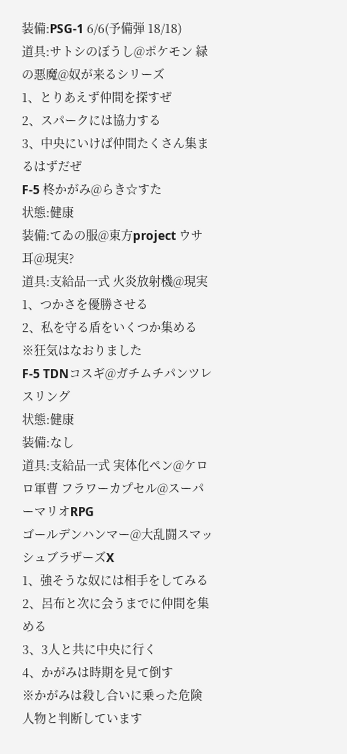装備:PSG-1 6/6(予備弾 18/18)
道具:サトシのぼうし@ポケモン 緑の悪魔@奴が来るシリーズ
1、とりあえず仲間を探すぜ
2、スパークには協力する
3、中央にいけば仲間たくさん集まるはずだぜ
F-5 柊かがみ@らき☆すた
状態:健康
装備:てゐの服@東方project ウサ耳@現実?
道具:支給品一式 火炎放射機@現実
1、つかさを優勝させる
2、私を守る盾をいくつか集める
※狂気はなおりました
F-5 TDNコスギ@ガチムチパンツレスリング
状態:健康
装備:なし
道具:支給品一式 実体化ペン@ケロロ軍曹 フラワーカプセル@スーパーマリオRPG
ゴールデンハンマー@大乱闘スマッシュブラザーズX
1、強そうな奴には相手をしてみる
2、呂布と次に会うまでに仲間を集める
3、3人と共に中央に行く
4、かがみは時期を見て倒す
※かがみは殺し合いに乗った危険人物と判断しています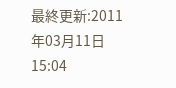最終更新:2011年03月11日 15:04